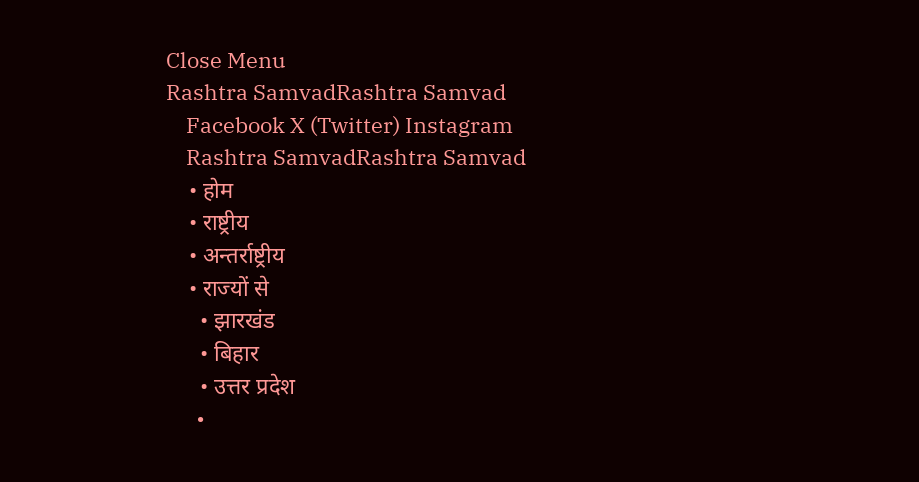Close Menu
Rashtra SamvadRashtra Samvad
    Facebook X (Twitter) Instagram
    Rashtra SamvadRashtra Samvad
    • होम
    • राष्ट्रीय
    • अन्तर्राष्ट्रीय
    • राज्यों से
      • झारखंड
      • बिहार
      • उत्तर प्रदेश
      •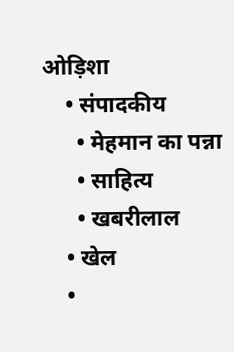ओड़िशा
    • संपादकीय
      • मेहमान का पन्ना
      • साहित्य
      • खबरीलाल
    • खेल
    •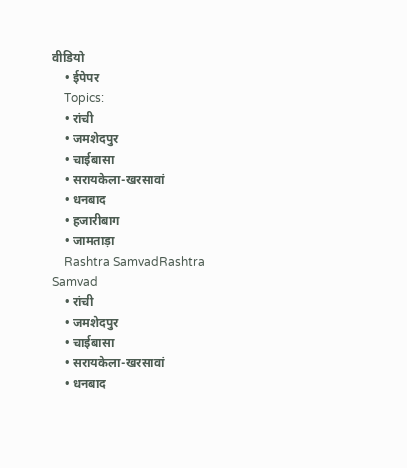वीडियो
    • ईपेपर
    Topics:
    • रांची
    • जमशेदपुर
    • चाईबासा
    • सरायकेला-खरसावां
    • धनबाद
    • हजारीबाग
    • जामताड़ा
    Rashtra SamvadRashtra Samvad
    • रांची
    • जमशेदपुर
    • चाईबासा
    • सरायकेला-खरसावां
    • धनबाद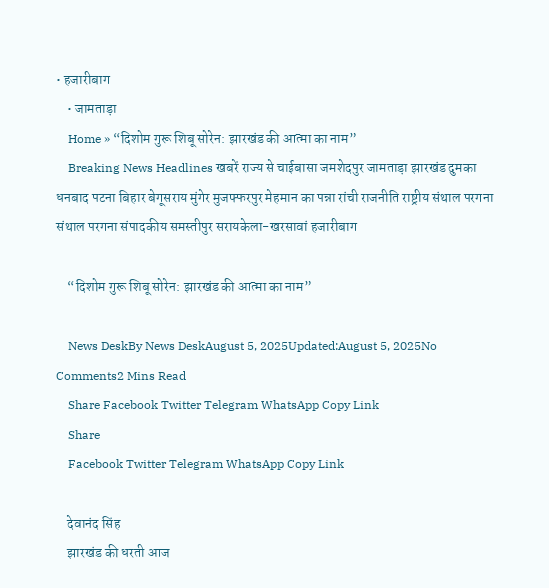• हजारीबाग
    • जामताड़ा
    Home » “दिशोम गुरू शिबू सोरेन: झारखंड की आत्मा का नाम”
    Breaking News Headlines खबरें राज्य से चाईबासा जमशेदपुर जामताड़ा झारखंड दुमका धनबाद पटना बिहार बेगूसराय मुंगेर मुजफ्फरपुर मेहमान का पन्ना रांची राजनीति राष्ट्रीय संथाल परगना संथाल परगना संपादकीय समस्तीपुर सरायकेला-खरसावां हजारीबाग

    “दिशोम गुरू शिबू सोरेन: झारखंड की आत्मा का नाम”

    News DeskBy News DeskAugust 5, 2025Updated:August 5, 2025No Comments2 Mins Read
    Share Facebook Twitter Telegram WhatsApp Copy Link
    Share
    Facebook Twitter Telegram WhatsApp Copy Link

    देवानंद सिंह
    झारखंड की धरती आज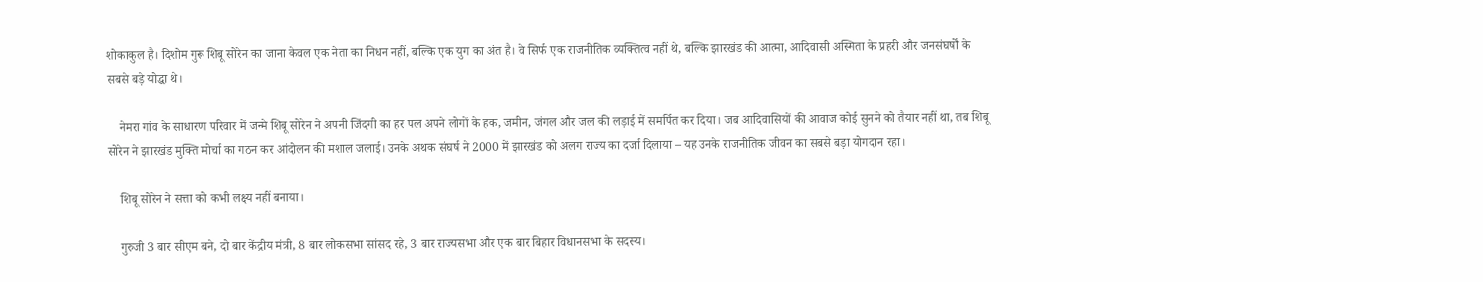शोकाकुल है। दिशोम गुरू शिबू सोरेन का जाना केवल एक नेता का निधन नहीं, बल्कि एक युग का अंत है। वे सिर्फ एक राजनीतिक व्यक्तित्व नहीं थे, बल्कि झारखंड की आत्मा, आदिवासी अस्मिता के प्रहरी और जनसंघर्षों के सबसे बड़े योद्धा थे।

    नेमरा गांव के साधारण परिवार में जन्मे शिबू सोरेन ने अपनी जिंदगी का हर पल अपने लोगों के हक, जमीन, जंगल और जल की लड़ाई में समर्पित कर दिया। जब आदिवासियों की आवाज कोई सुनने को तैयार नहीं था, तब शिबू सोरेन ने झारखंड मुक्ति मोर्चा का गठन कर आंदोलन की मशाल जलाई। उनके अथक संघर्ष ने 2000 में झारखंड को अलग राज्य का दर्जा दिलाया – यह उनके राजनीतिक जीवन का सबसे बड़ा योगदान रहा।

    शिबू सोरेन ने सत्ता को कभी लक्ष्य नहीं बनाया।

    गुरुजी 3 बार सीएम बने, दो बार केंद्रीय मंत्री, 8 बार लोकसभा सांसद रहे, 3 बार राज्यसभा और एक बार बिहार विधानसभा के सदस्य।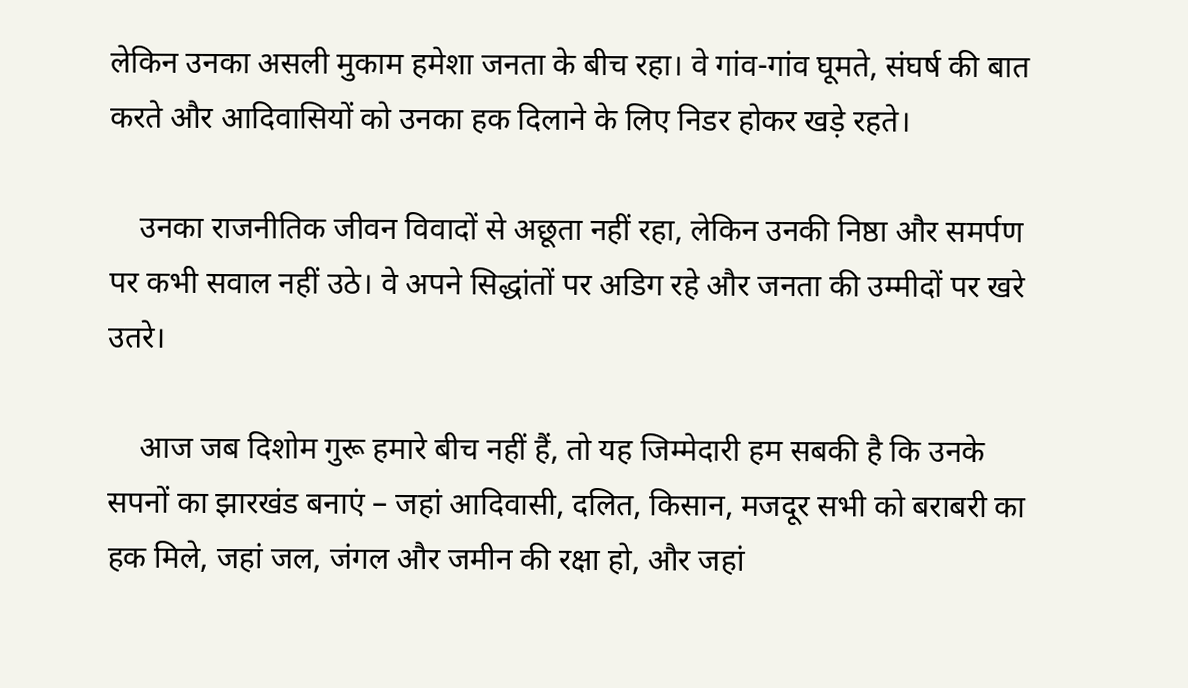लेकिन उनका असली मुकाम हमेशा जनता के बीच रहा। वे गांव-गांव घूमते, संघर्ष की बात करते और आदिवासियों को उनका हक दिलाने के लिए निडर होकर खड़े रहते।

    उनका राजनीतिक जीवन विवादों से अछूता नहीं रहा, लेकिन उनकी निष्ठा और समर्पण पर कभी सवाल नहीं उठे। वे अपने सिद्धांतों पर अडिग रहे और जनता की उम्मीदों पर खरे उतरे।

    आज जब दिशोम गुरू हमारे बीच नहीं हैं, तो यह जिम्मेदारी हम सबकी है कि उनके सपनों का झारखंड बनाएं – जहां आदिवासी, दलित, किसान, मजदूर सभी को बराबरी का हक मिले, जहां जल, जंगल और जमीन की रक्षा हो, और जहां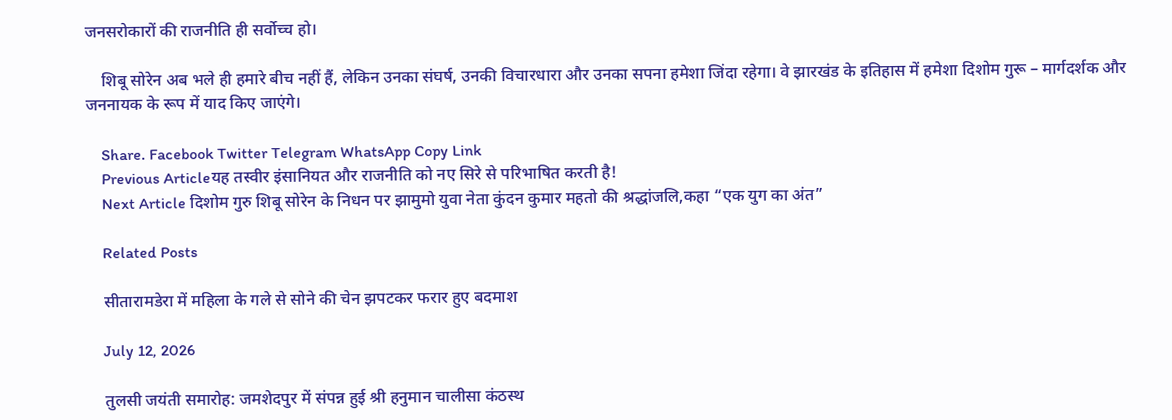जनसरोकारों की राजनीति ही सर्वोच्च हो।

    शिबू सोरेन अब भले ही हमारे बीच नहीं हैं, लेकिन उनका संघर्ष, उनकी विचारधारा और उनका सपना हमेशा जिंदा रहेगा। वे झारखंड के इतिहास में हमेशा दिशोम गुरू – मार्गदर्शक और जननायक के रूप में याद किए जाएंगे।

    Share. Facebook Twitter Telegram WhatsApp Copy Link
    Previous Articleयह तस्वीर इंसानियत और राजनीति को नए सिरे से परिभाषित करती है!
    Next Article दिशोम गुरु शिबू सोरेन के निधन पर झामुमो युवा नेता कुंदन कुमार महतो की श्रद्धांजलि,कहा “एक युग का अंत”

    Related Posts

    सीतारामडेरा में महिला के गले से सोने की चेन झपटकर फरार हुए बदमाश

    July 12, 2026

    तुलसी जयंती समारोह: जमशेदपुर में संपन्न हुई श्री हनुमान चालीसा कंठस्थ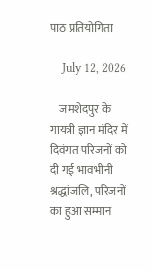पाठ प्रतियोगिता

    July 12, 2026

    जमशेदपुर के गायत्री ज्ञान मंदिर में दिवंगत परिजनों को दी गई भावभीनी श्रद्धांजलि, परिजनों का हुआ सम्मान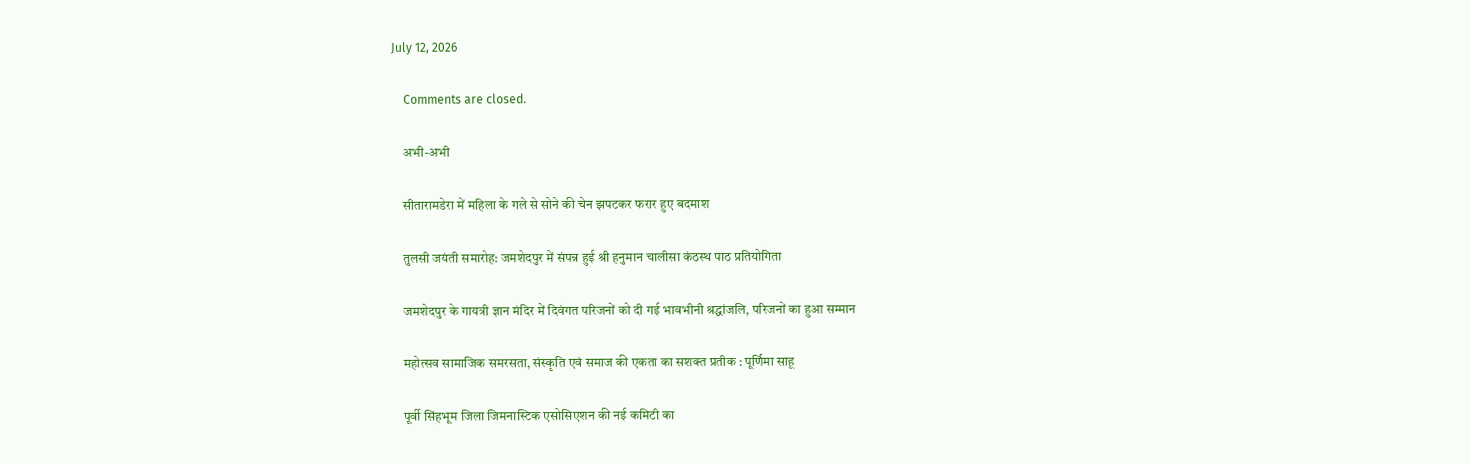July 12, 2026

    Comments are closed.

    अभी-अभी

    सीतारामडेरा में महिला के गले से सोने की चेन झपटकर फरार हुए बदमाश

    तुलसी जयंती समारोह: जमशेदपुर में संपन्न हुई श्री हनुमान चालीसा कंठस्थ पाठ प्रतियोगिता

    जमशेदपुर के गायत्री ज्ञान मंदिर में दिवंगत परिजनों को दी गई भावभीनी श्रद्धांजलि, परिजनों का हुआ सम्मान

    महोत्सव सामाजिक समरसता, संस्कृति एवं समाज की एकता का सशक्त प्रतीक : पूर्णिमा साहू

    पूर्वी सिंहभूम जिला जिमनास्टिक एसोसिएशन की नई कमिटी का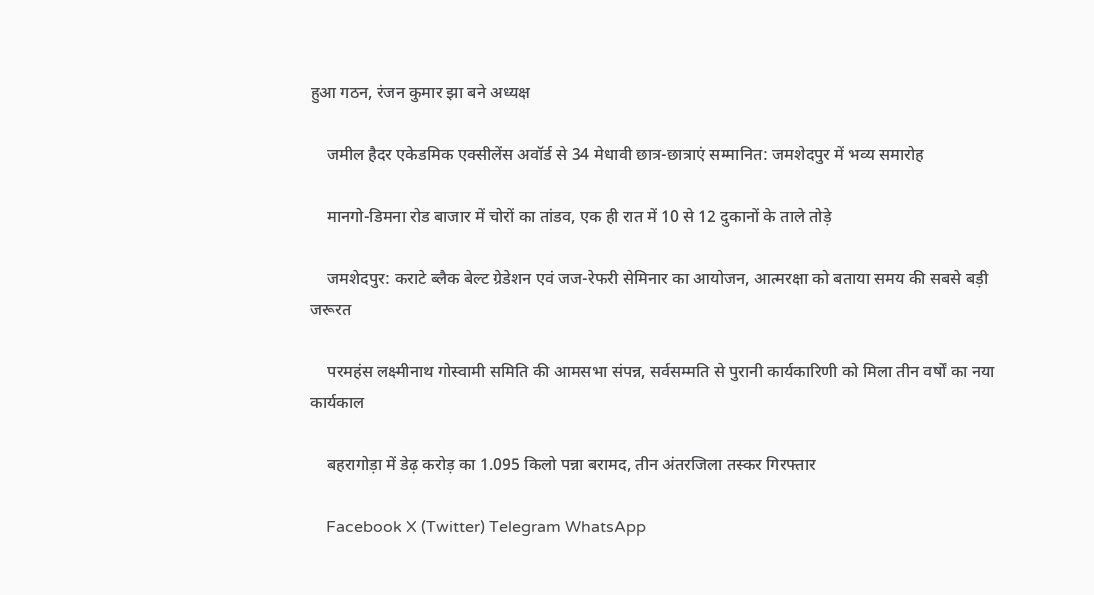हुआ गठन, रंजन कुमार झा बने अध्यक्ष

    जमील हैदर एकेडमिक एक्सीलेंस अवॉर्ड से 34 मेधावी छात्र-छात्राएं सम्मानित: जमशेदपुर में भव्य समारोह

    मानगो-डिमना रोड बाजार में चोरों का तांडव, एक ही रात में 10 से 12 दुकानों के ताले तोड़े

    जमशेदपुर: कराटे ब्लैक बेल्ट ग्रेडेशन एवं जज-रेफरी सेमिनार का आयोजन, आत्मरक्षा को बताया समय की सबसे बड़ी जरूरत

    परमहंस लक्ष्मीनाथ गोस्वामी समिति की आमसभा संपन्न, सर्वसम्मति से पुरानी कार्यकारिणी को मिला तीन वर्षों का नया कार्यकाल

    बहरागोड़ा में डेढ़ करोड़ का 1.095 किलो पन्ना बरामद, तीन अंतरजिला तस्कर गिरफ्तार

    Facebook X (Twitter) Telegram WhatsApp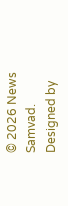© 2026 News Samvad. Designed by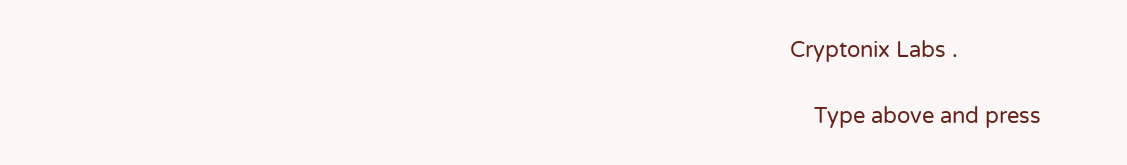Cryptonix Labs .

    Type above and press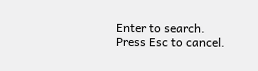Enter to search. Press Esc to cancel.